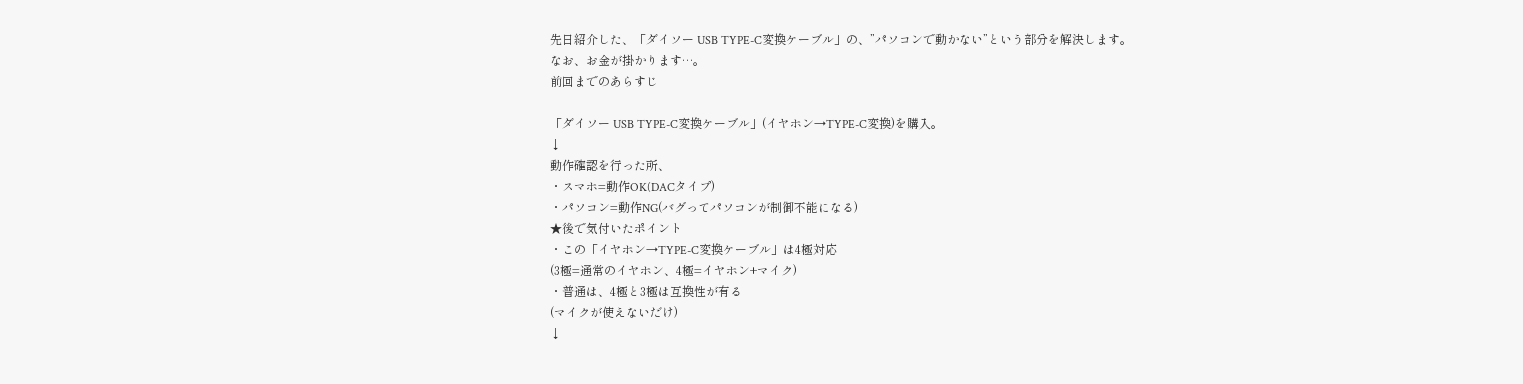先日紹介した、「ダイソー USB TYPE-C変換ケーブル」の、”パソコンで動かない”という部分を解決します。
なお、お金が掛かります…。
前回までのあらすじ

「ダイソー USB TYPE-C変換ケーブル」(イヤホン→TYPE-C変換)を購入。
↓
動作確認を行った所、
・スマホ=動作OK(DACタイプ)
・パソコン=動作NG(バグってパソコンが制御不能になる)
★後で気付いたポイント
・この「イヤホン→TYPE-C変換ケーブル」は4極対応
(3極=通常のイヤホン、4極=イヤホン+マイク)
・普通は、4極と3極は互換性が有る
(マイクが使えないだけ)
↓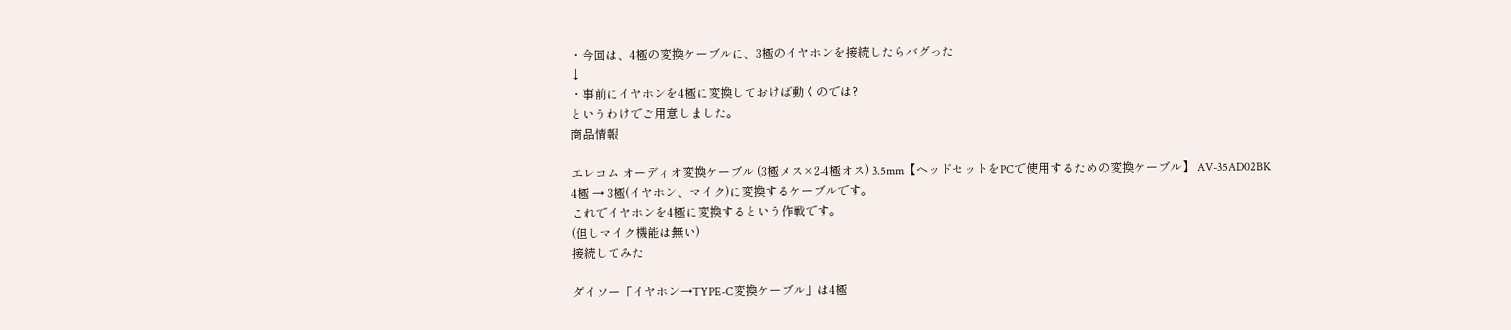・今回は、4極の変換ケーブルに、3極のイヤホンを接続したらバグった
↓
・事前にイヤホンを4極に変換しておけば動くのでは?
というわけでご用意しました。
商品情報

エレコム オーディオ変換ケーブル (3極メス×2-4極オス) 3.5mm【ヘッドセットをPCで使用するための変換ケーブル】 AV-35AD02BK
4極 → 3極(イヤホン、マイク)に変換するケーブルです。
これでイヤホンを4極に変換するという作戦です。
(但しマイク機能は無い)
接続してみた

ダイソー「イヤホン→TYPE-C変換ケーブル」は4極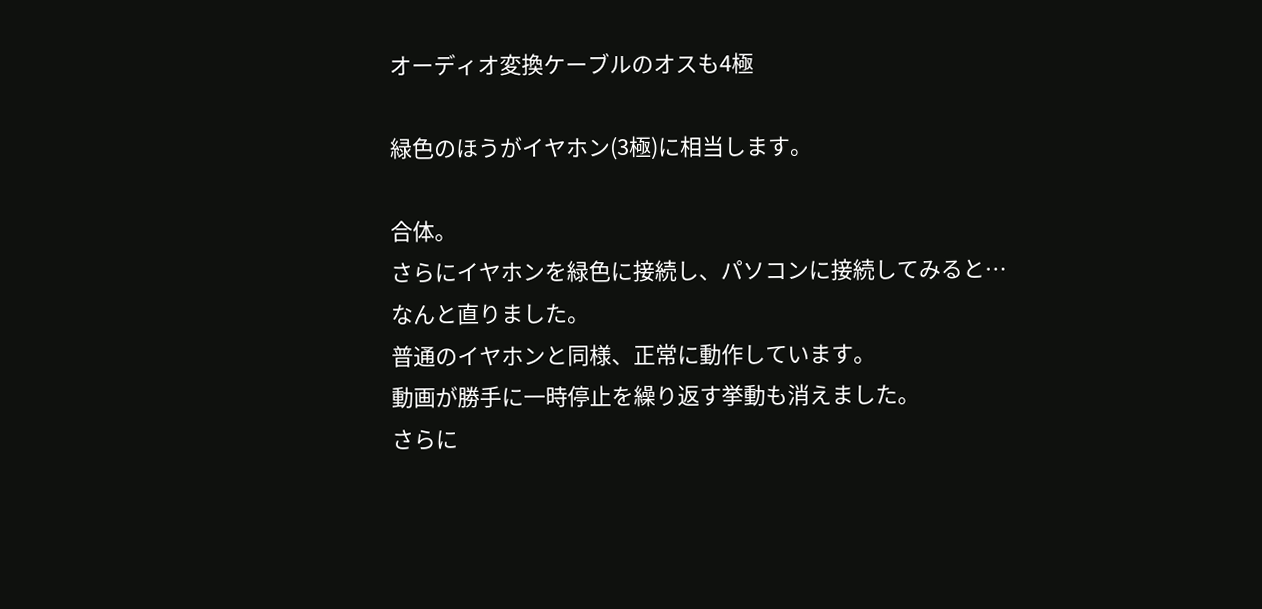オーディオ変換ケーブルのオスも4極

緑色のほうがイヤホン(3極)に相当します。

合体。
さらにイヤホンを緑色に接続し、パソコンに接続してみると…
なんと直りました。
普通のイヤホンと同様、正常に動作しています。
動画が勝手に一時停止を繰り返す挙動も消えました。
さらに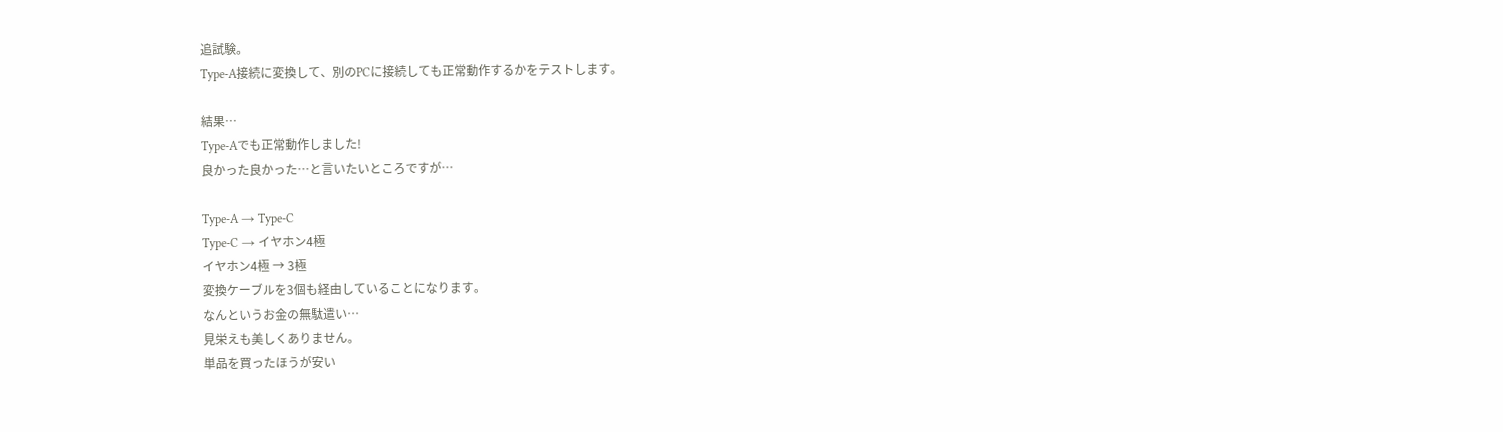追試験。
Type-A接続に変換して、別のPCに接続しても正常動作するかをテストします。

結果…
Type-Aでも正常動作しました!
良かった良かった…と言いたいところですが…

Type-A → Type-C
Type-C → イヤホン4極
イヤホン4極 → 3極
変換ケーブルを3個も経由していることになります。
なんというお金の無駄遣い…
見栄えも美しくありません。
単品を買ったほうが安い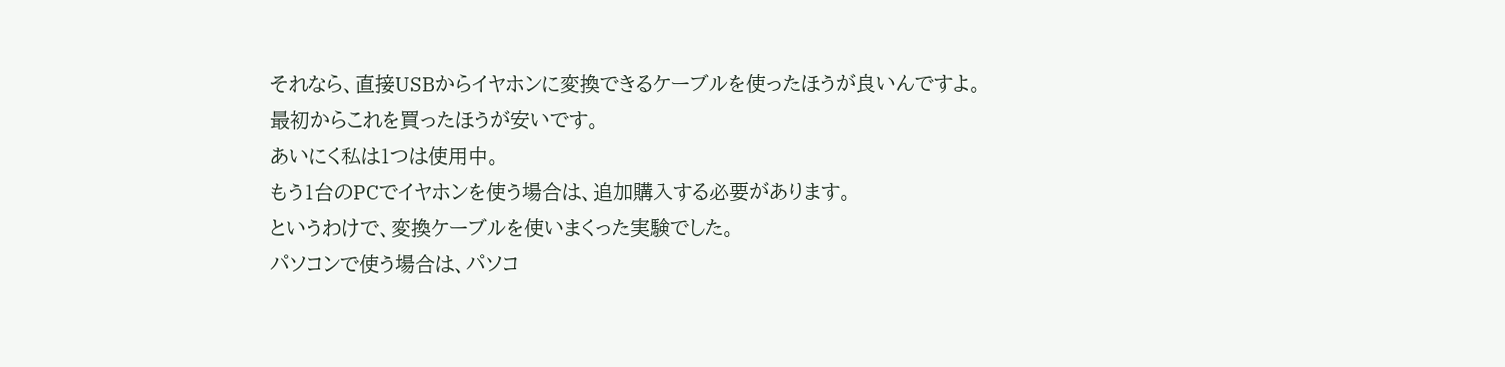それなら、直接USBからイヤホンに変換できるケーブルを使ったほうが良いんですよ。
最初からこれを買ったほうが安いです。
あいにく私は1つは使用中。
もう1台のPCでイヤホンを使う場合は、追加購入する必要があります。
というわけで、変換ケーブルを使いまくった実験でした。
パソコンで使う場合は、パソコ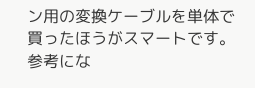ン用の変換ケーブルを単体で買ったほうがスマートです。
参考にな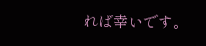れば幸いです。